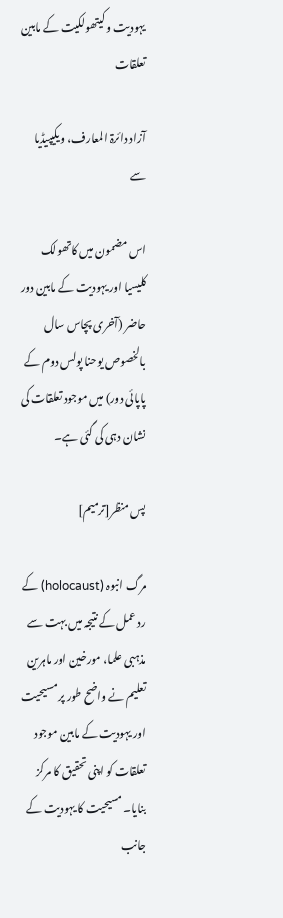یہودیت و کیتھولکیت کے مابین تعلقات

آزاد دائرۃ المعارف، ویکیپیڈیا سے

اس مضمون میں کاتھولک کلیسیا اور یہودیت کے مابین دور حاضر (آخری پچاس سال بالخصوص یوحنا پولس دوم کے پاپائی دور) میں موجود تعلقات کی نشان دہی کی گئی ہے۔

پس منظر[ترمیم]

مرگ انبوہ (holocaust) کے رد عمل کے نتیجہ میں بہت سے مذہبی علما، مورخین اور ماہرین تعلیم نے واضح طور پر مسیحیت اور یہودیت کے مابین موجود تعلقات کو اپنی تحقیق کا مرکز بنایا۔ مسیحیت کا یہودیت کے جانب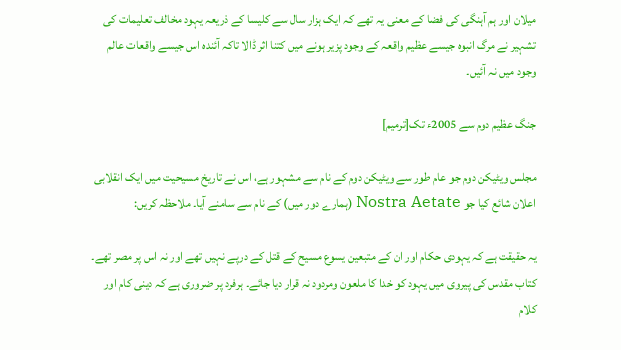میلان اور ہم آہنگی کی فضا کے معنی یہ تھے کہ ایک ہزار سال سے کلیسا کے ذریعہ یہود مخالف تعلیمات کی تشہیر نے مرگ انبوہ جیسے عظیم واقعہ کے وجود پزیر ہونے میں کتنا اثر ڈالا تاکہ آئندہ اس جیسے واقعات عالم وجود میں نہ آئیں۔

جنگ عظیم دوم سے 2005ء تک[ترمیم]

مجلس ویٹیکن دوم جو عام طور سے ویٹیکن دوم کے نام سے مشہور ہے، اس نے تاریخ مسیحیت میں ایک انقلابی اعلان شائع کیا جو Nostra Aetate (ہمارے دور میں) کے نام سے سامنے آیا۔ ملاحظہ کریں:

یہ حقیقت ہے کہ یہودی حکام اور ان کے متبعین یسوع مسیح کے قتل کے درپے نہیں تھے اور نہ اس پر مصر تھے۔ کتاب مقدس کی پیروی میں یہود کو خدا کا ملعون ومردود نہ قرار دیا جائے۔ ہرفرد پر ضروری ہے کہ دینی کام اور کلام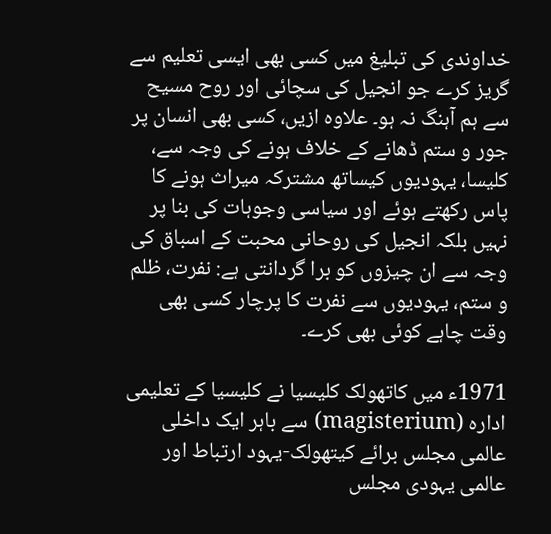خداوندی کی تبلیغ میں کسی بھی ایسی تعلیم سے گریز کرے جو انجیل کی سچائی اور روح مسیح سے ہم آہنگ نہ ہو۔ علاوہ ازیں، کسی بھی انسان پر جور و ستم ڈھانے کے خلاف ہونے کی وجہ سے، کلیسا، یہودیوں کیساتھ مشترکہ میراث ہونے کا پاس رکھتے ہوئے اور سیاسی وجوہات کی بنا پر نہیں بلکہ انجیل کی روحانی محبت کے اسباق کی وجہ سے ان چیزوں کو برا گردانتی ہے: نفرت، ظلم و ستم، یہودیوں سے نفرت کا پرچار کسی بھی وقت چاہے کوئی بھی کرے۔

1971ء میں کاتھولک کلیسیا نے کلیسیا کے تعلیمی ادارہ (magisterium) سے باہر ایک داخلی عالمی مجلس برائے کیتھولک-یہود ارتباط اور عالمی یہودی مجلس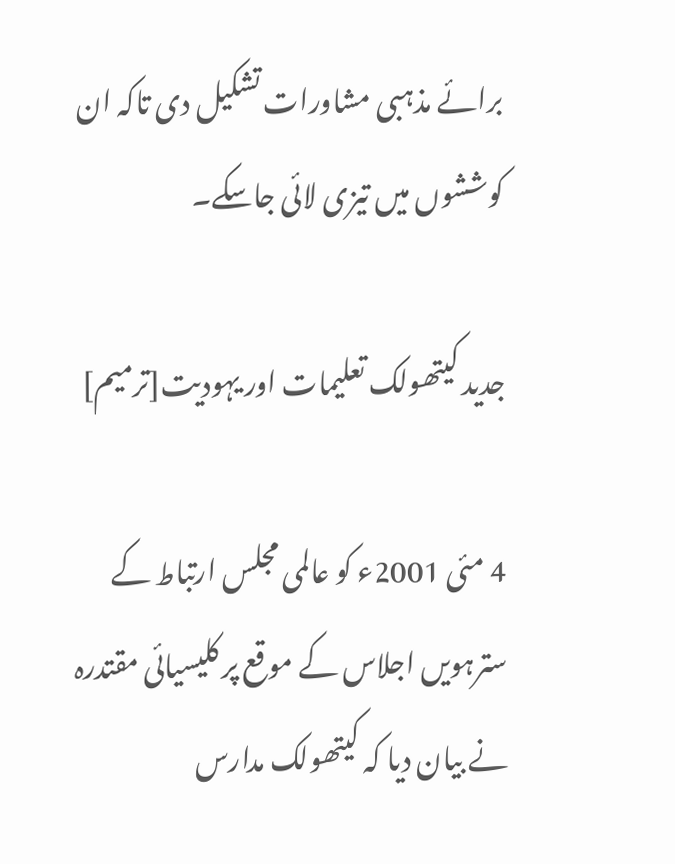برائے مذہبی مشاورات تشکیل دی تاکہ ان کوششوں میں تیزی لائی جاسکے۔

جدید کیتھولک تعلیمات اور یہودیت[ترمیم]

4 مئی 2001ء کو عالمی مجلس ارتباط کے سترہویں اجلاس کے موقع پر کلیسیائی مقتدرہ نے بیان دیا کہ کیتھولک مدارس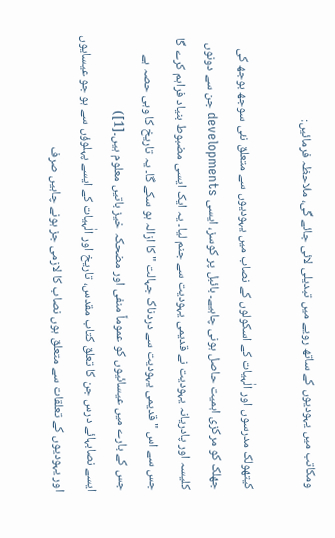ومکاتب میں یہودیوں کے ساتھ رویے میں تبدیلی لائی جائے گی، ملاحظہ فرمائیں:

کیتھولک مدرسوں اور الٰہیات کے اسکولوں کے نصاب میں یہودیوں سے متعلق نئی سوجھ بوجھ کی جھلک کو مرکزی اہمیت حاصل ہونی چاہیے۔ بائبل پر کوسز، ایسی developments جن سے دونوں کلیسہ اور پادریانہ یہودیت نے قدیمی یہودیت سے جنم لیا۔ یہ ایک ایسی مضبوط بنیاد فراہم کرے گا جس سے اس "قدیمی یہودیت سے دردناک جہالت " کا ازالہ ہو سکے گا۔ یہ تاریخ کا وہی حصہ ہے جس کے بارے میں عیسائیوں کو عموماً منفی اور مضحکہ خیز باتیں معلوم ہیں۔[1])
ایسے نصابہائے درس جن کا تعلق کتاب مقدس، تاریخ اور الٰہیات کے ایسے پہلوؤں سے ہو جو عیسایوں اور یہودیوں کے تعلقات سے متعلق ہوں نصاب کا لازمی جز ہونے چاہیں صرف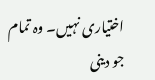اختیاری نہیں۔ وہ تمام جو دینی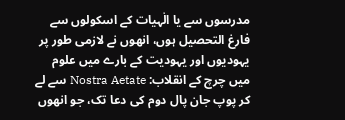مدرسوں سے یا الٰہیات کے اسکولوں سے فارغ التحصیل ہوں، انھوں نے لازمی طور پر یہودیوں اور یہودیت کے بارے میں علوم میں چرچ کے انقلاب: Nostra Aetate سے لے کر پوپ جان پال دوم کی دعا تک، جو انھوں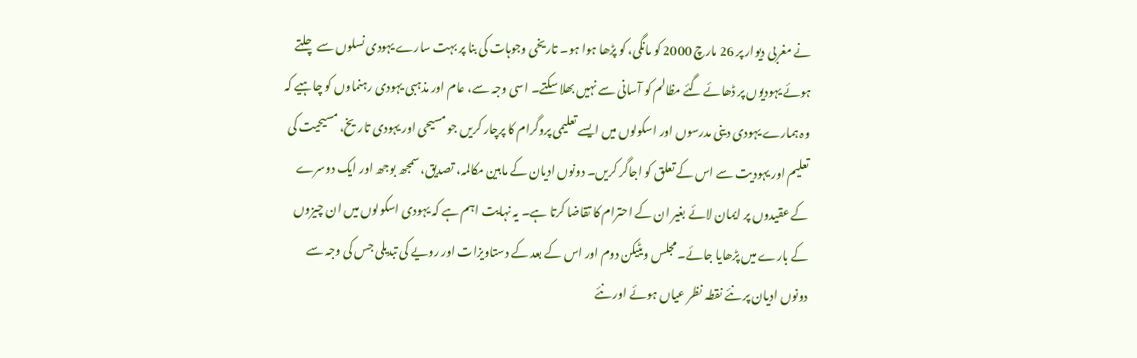نے مغربی دیوار پر 26 مارچ 2000 کو مانگی، کو پڑھا ہوا ہو۔ تاریخی وجوہات کی بنا پر بہت سارے یہودی نسلوں سے چلتے ہوئے یہودیوں پر ڈھائے گئے مظالم کو آسانی سے نہیں بھلا سکتے۔ اسی وجہ سے، عام اور مذہبی یہودی رہنماوں کو چاہیے کہ وہ ہمارے یہودی دینی مدرسوں اور اسکولوں میں ایسے تعلیمی پروگرام کا پرچار کریں جو مسیحی اور یہودی تاریخ، مسیحیت کی تعلیم اور یہودیت سے اس کے تعلق کو اجاگر کریں۔ دونوں ادیان کے مابین مکالمہ، تصدیق، سمجھ بوجھ اور ایک دوسرے کے عقیدوں پر ایمان لائے بغیر ان کے احترام کا تقاضا کرتا ہے۔ یہ نہایت اہم ہے کہ یہودی اسکولوں میں ان چیزوں کے بارے میں پڑھایا جائے۔ مجلس ویٹیکن دوم اور اس کے بعد کے دستاویزات اور رویے کی تبدیلی جس کی وجہ سے دونوں ادیان پر نئے نقطہ نظر عیاں ہوئے اور نئے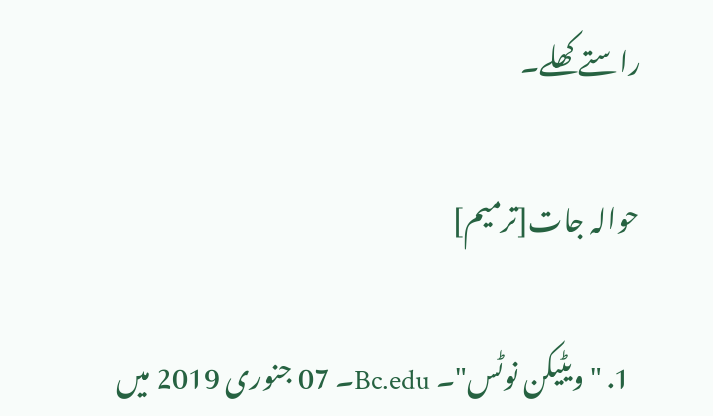راستے کھلے۔

حوالہ جات[ترمیم]

  1. "ویٹیکن نوٹس"۔ Bc.edu۔ 07 جنوری 2019 میں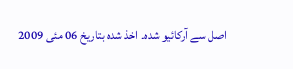اصل سے آرکائیو شدہ۔ اخذ شدہ بتاریخ 06 مئی 2009